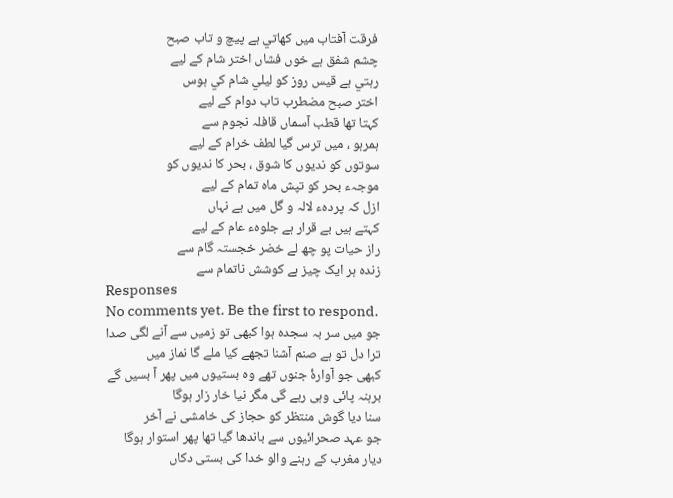فرقت آفتاب ميں کھاتي ہے پيچ و تاب صبح
چشم شفق ہے خوں فشاں اختر شام کے ليے
رہتي ہے قيس روز کو ليلي شام کي ہوس
اختر صبح مضطرب تاب دوام کے ليے
کہتا تھا قطب آسماں قافلہ نجوم سے
ہمرہو ، ميں ترس گيا لطف خرام کے ليے
سوتوں کو نديوں کا شوق ، بحر کا نديوں کو
موجہء بحر کو تپش ماہ تمام کے ليے
ازل کہ پردہء لالہ و گل ميں ہے نہاں
کہتے ہيں بے قرار ہے جلوہء عام کے ليے
راز حيات پو چھ لے خضر خجستہ گام سے
زندہ ہر ايک چيز ہے کوشش ناتمام سے
Responses
No comments yet. Be the first to respond.
جو میں سر بہ سجدہ ہوا کبھی تو زمیں سے آنے لگی صدا
ترا دل تو ہے صنم آشنا تجھے کیا ملے گا نماز میں
کبھی جو آوارۂ جنوں تھے وہ بستیوں میں پھر آ بسیں گے
برہنہ پائی وہی رہے گی مگر نیا خار زار ہوگا
سنا دیا گوش منتظر کو حجاز کی خامشی نے آخر
جو عہد صحرائیوں سے باندھا گیا تھا پھر استوار ہوگا
دیار مغرب کے رہنے والو خدا کی بستی دکاں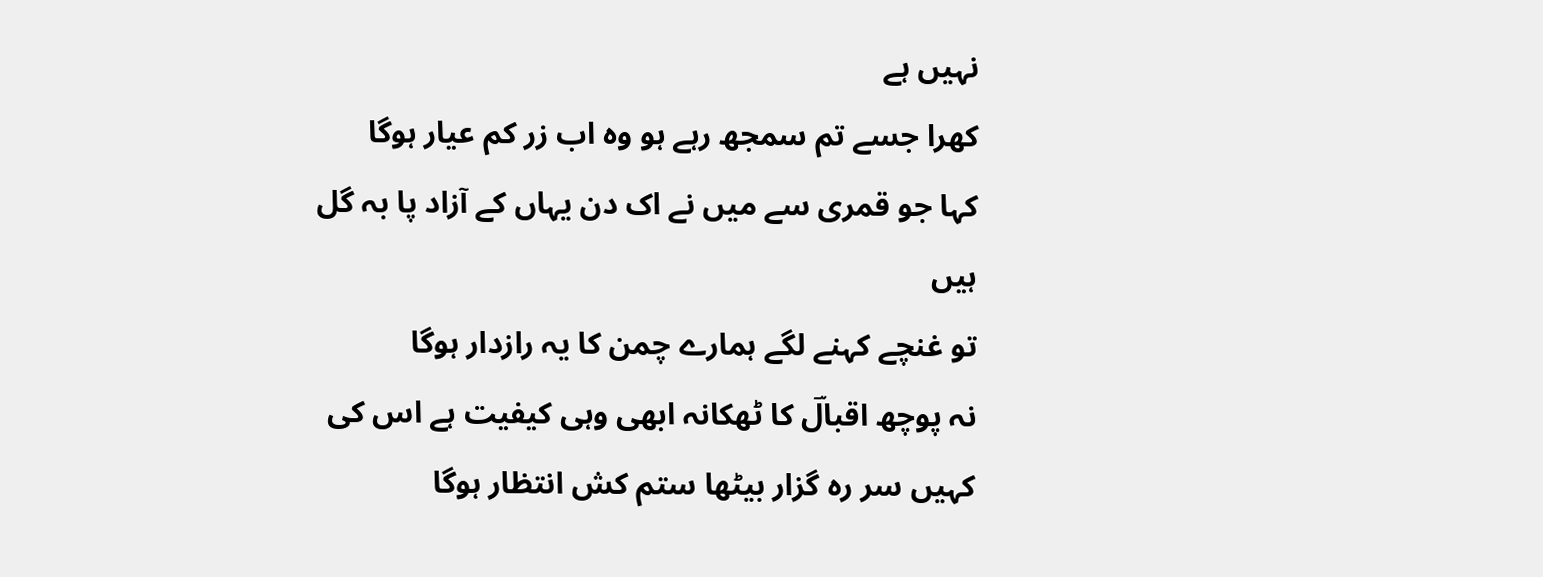نہیں ہے
کھرا جسے تم سمجھ رہے ہو وہ اب زر کم عیار ہوگا
کہا جو قمری سے میں نے اک دن یہاں کے آزاد پا بہ گل ہیں
تو غنچے کہنے لگے ہمارے چمن کا یہ رازدار ہوگا
نہ پوچھ اقبالؔ کا ٹھکانہ ابھی وہی کیفیت ہے اس کی
کہیں سر رہ گزار بیٹھا ستم کش انتظار ہوگا